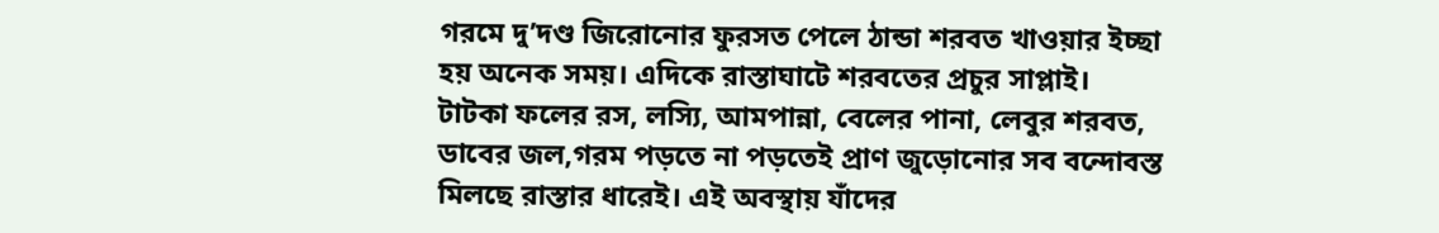গরমে দু’দণ্ড জিরোনোর ফুরসত পেলে ঠান্ডা শরবত খাওয়ার ইচ্ছা হয় অনেক সময়। এদিকে রাস্তাঘাটে শরবতের প্রচুর সাপ্লাই।
টাটকা ফলের রস, লস্যি, আমপান্না, বেলের পানা, লেবুর শরবত, ডাবের জল,গরম পড়তে না পড়তেই প্রাণ জুড়োনোর সব বন্দোবস্ত মিলছে রাস্তার ধারেই। এই অবস্থায় যাঁদের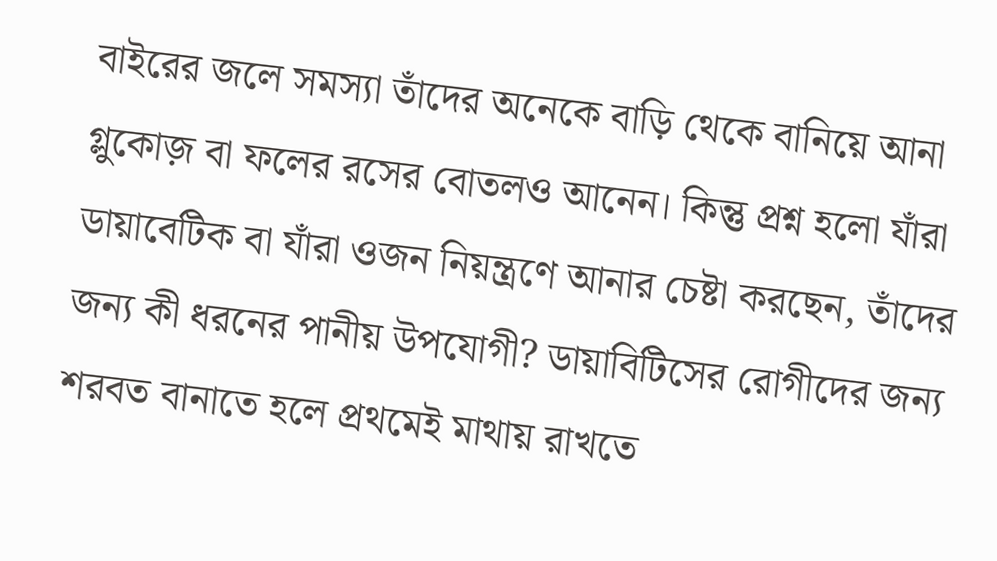বাইরের জলে সমস্যা তাঁদের অনেকে বাড়ি থেকে বানিয়ে আনা গ্লুকোজ় বা ফলের রসের বোতলও আনেন। কিন্তু প্রশ্ন হলো যাঁরা ডায়াবেটিক বা যাঁরা ওজন নিয়ন্ত্রণে আনার চেষ্টা করছেন, তাঁদের জন্য কী ধরনের পানীয় উপযোগী? ডায়াবিটিসের রোগীদের জন্য শরবত বানাতে হলে প্রথমেই মাথায় রাখতে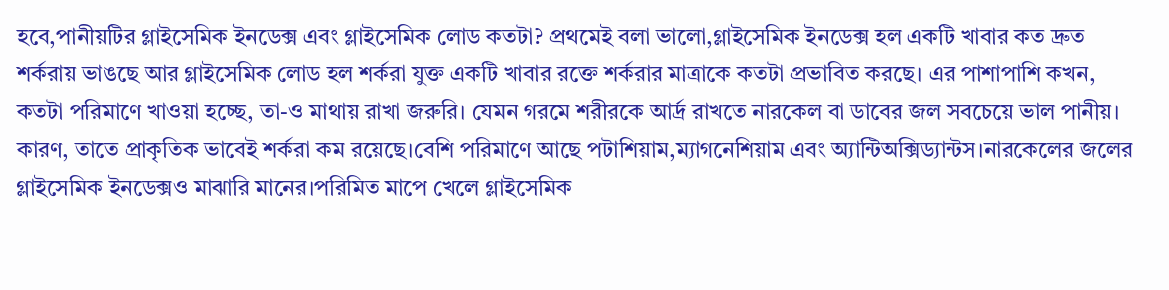হবে,পানীয়টির গ্লাইসেমিক ইনডেক্স এবং গ্লাইসেমিক লোড কতটা? প্রথমেই বলা ভালো,গ্লাইসেমিক ইনডেক্স হল একটি খাবার কত দ্রুত শর্করায় ভাঙছে আর গ্লাইসেমিক লোড হল শর্করা যুক্ত একটি খাবার রক্তে শর্করার মাত্রাকে কতটা প্রভাবিত করছে। এর পাশাপাশি কখন, কতটা পরিমাণে খাওয়া হচ্ছে, তা-ও মাথায় রাখা জরুরি। যেমন গরমে শরীরকে আর্দ্র রাখতে নারকেল বা ডাবের জল সবচেয়ে ভাল পানীয়। কারণ, তাতে প্রাকৃতিক ভাবেই শর্করা কম রয়েছে।বেশি পরিমাণে আছে পটাশিয়াম,ম্যাগনেশিয়াম এবং অ্যান্টিঅক্সিড্যান্টস।নারকেলের জলের গ্লাইসেমিক ইনডেক্সও মাঝারি মানের।পরিমিত মাপে খেলে গ্লাইসেমিক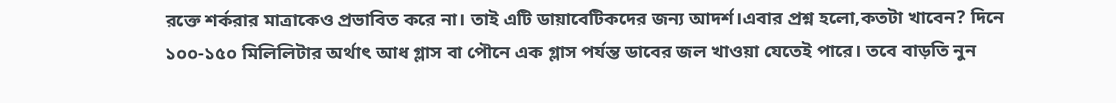রক্তে শর্করার মাত্রাকেও প্রভাবিত করে না। তাই এটি ডায়াবেটিকদের জন্য আদর্শ।এবার প্রশ্ন হলো,কতটা খাবেন? দিনে ১০০-১৫০ মিলিলিটার অর্থাৎ আধ গ্লাস বা পৌনে এক গ্লাস পর্যন্ত ডাবের জল খাওয়া যেতেই পারে। তবে বাড়তি নুন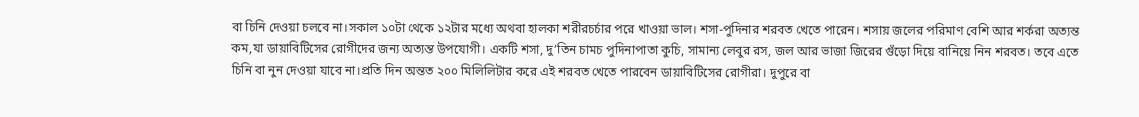বা চিনি দেওয়া চলবে না।সকাল ১০টা থেকে ১২টার মধ্যে অথবা হালকা শরীরচর্চার পরে খাওয়া ভাল। শসা-পুদিনার শরবত খেতে পারেন। শসায় জলের পরিমাণ বেশি আর শর্করা অত্যন্ত কম,যা ডায়াবিটিসের রোগীদের জন্য অত্যন্ত উপযোগী। একটি শসা, দু’তিন চামচ পুদিনাপাতা কুচি, সামান্য লেবুর রস, জল আর ভাজা জিরের গুঁড়ো দিয়ে বানিয়ে নিন শরবত। তবে এতে চিনি বা নুন দেওয়া যাবে না।প্রতি দিন অন্তত ২০০ মিলিলিটার করে এই শরবত খেতে পারবেন ডায়াবিটিসের রোগীরা। দুপুরে বা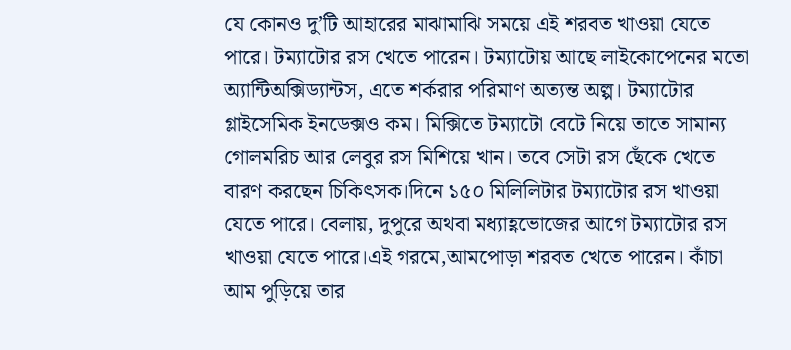যে কোনও দু’টি আহারের মাঝামাঝি সময়ে এই শরবত খাওয়া যেতে পারে। টম্যাটোর রস খেতে পারেন। টম্যাটোয় আছে লাইকোপেনের মতো অ্যান্টিঅক্সিড্যান্টস, এতে শর্করার পরিমাণ অত্যন্ত অল্প। টম্যাটোর গ্লাইসেমিক ইনডেক্সও কম। মিক্সিতে টম্যাটো বেটে নিয়ে তাতে সামান্য গোলমরিচ আর লেবুর রস মিশিয়ে খান। তবে সেটা রস ছেঁকে খেতে বারণ করছেন চিকিৎসক।দিনে ১৫০ মিলিলিটার টম্যাটোর রস খাওয়া যেতে পারে। বেলায়, দুপুরে অথবা মধ্যাহ্ণভোজের আগে টম্যাটোর রস খাওয়া যেতে পারে।এই গরমে,আমপোড়া শরবত খেতে পারেন। কাঁচা আম পুড়িয়ে তার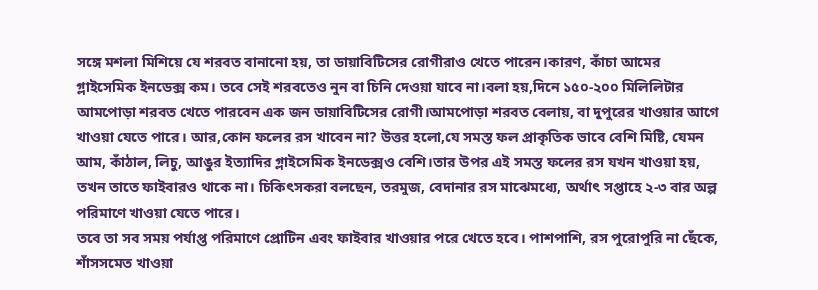সঙ্গে মশলা মিশিয়ে যে শরবত বানানো হয়, তা ডায়াবিটিসের রোগীরাও খেতে পারেন।কারণ, কাঁচা আমের গ্লাইসেমিক ইনডেক্স কম। তবে সেই শরবতেও নুন বা চিনি দেওয়া যাবে না।বলা হয়,দিনে ১৫০-২০০ মিলিলিটার আমপোড়া শরবত খেতে পারবেন এক জন ডায়াবিটিসের রোগী।আমপোড়া শরবত বেলায়, বা দুপুরের খাওয়ার আগে খাওয়া যেতে পারে। আর,কোন ফলের রস খাবেন না? উত্তর হলো,যে সমস্ত ফল প্রাকৃতিক ভাবে বেশি মিষ্টি, যেমন আম, কাঁঠাল, লিচু, আঙুর ইত্যাদির গ্লাইসেমিক ইনডেক্সও বেশি।তার উপর এই সমস্ত ফলের রস যখন খাওয়া হয়, তখন তাতে ফাইবারও থাকে না। চিকিৎসকরা বলছেন, তরমুজ, বেদানার রস মাঝেমধ্যে, অর্থাৎ সপ্তাহে ২-৩ বার অল্প পরিমাণে খাওয়া যেতে পারে।
তবে তা সব সময় পর্যাপ্ত পরিমাণে প্রোটিন এবং ফাইবার খাওয়ার পরে খেতে হবে। পাশপাশি, রস পুরোপুরি না ছেঁকে, শাঁসসমেত খাওয়া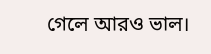গেলে আরও ভাল।